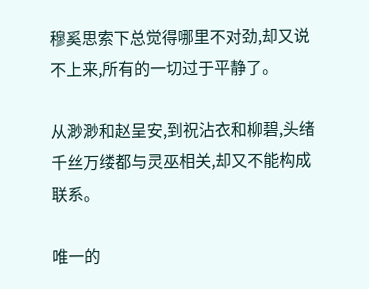穆奚思索下总觉得哪里不对劲,却又说不上来,所有的一切过于平静了。

从渺渺和赵呈安,到祝沾衣和柳碧,头绪千丝万缕都与灵巫相关,却又不能构成联系。

唯一的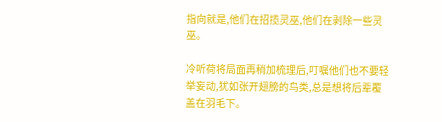指向就是,他们在招揽灵巫,他们在剥除一些灵巫。

冷听荷将局面再稍加梳理后,叮嘱他们也不要轻举妄动,犹如张开翅膀的鸟类,总是想将后辈覆盖在羽毛下。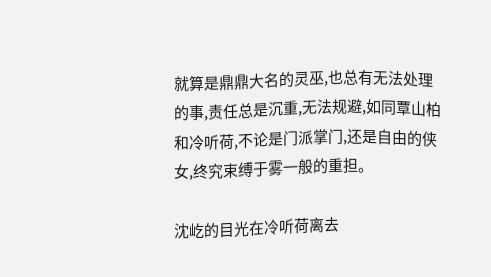就算是鼎鼎大名的灵巫,也总有无法处理的事,责任总是沉重,无法规避,如同覃山柏和冷听荷,不论是门派掌门,还是自由的侠女,终究束缚于雾一般的重担。

沈屹的目光在冷听荷离去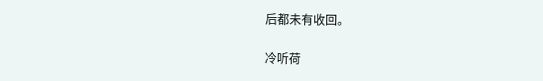后都未有收回。

冷听荷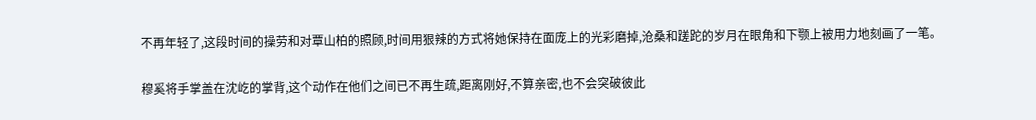不再年轻了,这段时间的操劳和对覃山柏的照顾,时间用狠辣的方式将她保持在面庞上的光彩磨掉,沧桑和蹉跎的岁月在眼角和下颚上被用力地刻画了一笔。

穆奚将手掌盖在沈屹的掌背,这个动作在他们之间已不再生疏,距离刚好,不算亲密,也不会突破彼此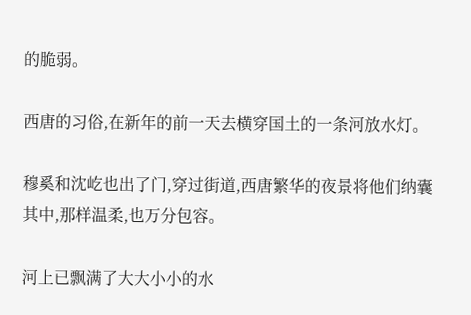的脆弱。

西唐的习俗,在新年的前一天去横穿国土的一条河放水灯。

穆奚和沈屹也出了门,穿过街道,西唐繁华的夜景将他们纳囊其中,那样温柔,也万分包容。

河上已飘满了大大小小的水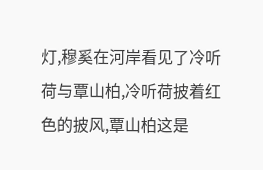灯,穆奚在河岸看见了冷听荷与覃山柏,冷听荷披着红色的披风,覃山柏这是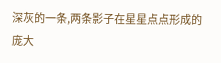深灰的一条,两条影子在星星点点形成的庞大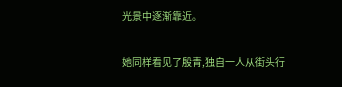光景中逐渐靠近。

她同样看见了殷青,独自一人从街头行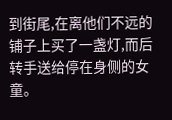到街尾,在离他们不远的铺子上买了一盏灯,而后转手送给停在身侧的女童。